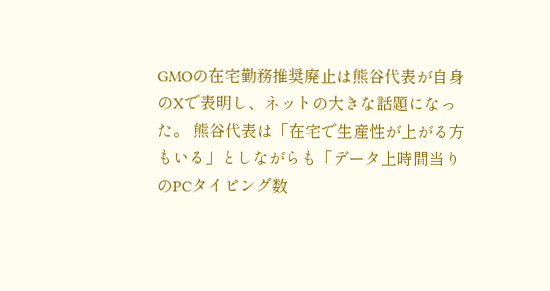GMOの在宅勤務推奨廃止は熊谷代表が自身のXで表明し、ネットの大きな話題になった。 熊谷代表は「在宅で生産性が上がる方もいる」としながらも「データ上時間当りのPCタイピング数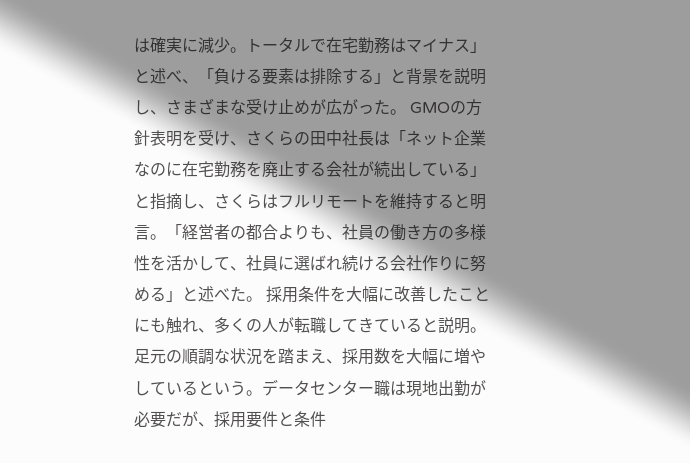は確実に減少。トータルで在宅勤務はマイナス」と述べ、「負ける要素は排除する」と背景を説明し、さまざまな受け止めが広がった。 GMOの方針表明を受け、さくらの田中社長は「ネット企業なのに在宅勤務を廃止する会社が続出している」と指摘し、さくらはフルリモートを維持すると明言。「経営者の都合よりも、社員の働き方の多様性を活かして、社員に選ばれ続ける会社作りに努める」と述べた。 採用条件を大幅に改善したことにも触れ、多くの人が転職してきていると説明。足元の順調な状況を踏まえ、採用数を大幅に増やしているという。データセンター職は現地出勤が必要だが、採用要件と条件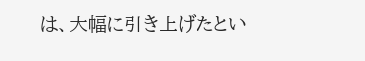は、大幅に引き上げたとい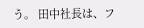う。 田中社長は、フ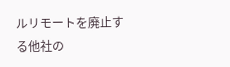ルリモートを廃止する他社の